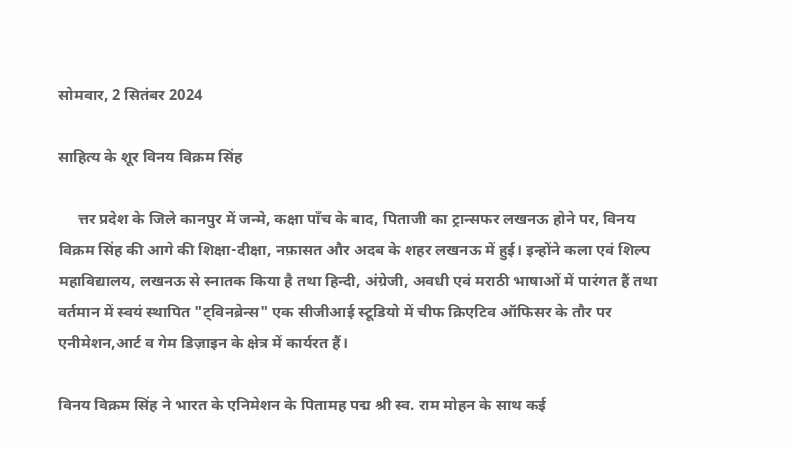सोमवार, 2 सितंबर 2024

साहित्य के शूर विनय विक्रम सिंह

     त्तर प्रदेश के जिले कानपुर में जन्मे, कक्षा पाँच के बाद, पिताजी का ट्रान्सफर लखनऊ होने पर, विनय विक्रम सिंह की आगे की शिक्षा-दीक्षा, नफ़ासत और अदब के शहर लखनऊ में हुई। इन्होंने कला एवं शिल्प महाविद्यालय, लखनऊ से स्नातक किया है तथा हिन्दी, अंग्रेजी, अवधी एवं मराठी भाषाओं में पारंगत हैं तथा वर्तमान में स्वयं स्थापित "ट्विनब्रेन्स" एक सीजीआई स्टूडियो में चीफ क्रिएटिव ऑफिसर के तौर पर एनीमेशन,आर्ट व गेम डिज़ाइन के क्षेत्र में कार्यरत हैं।

विनय विक्रम सिंह ने भारत के एनिमेशन के पितामह पद्म श्री स्व. राम मोहन के साथ कई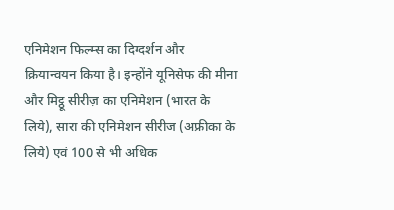एनिमेशन फिल्म्स का दिग्दर्शन और क्रियान्वयन किया है। इन्होंने यूनिसेफ की मीना और मिट्ठू सीरीज़ का एनिमेशन (भारत के लिये), सारा की एनिमेशन सीरीज (अफ्रीका के लिये) एवं 100 से भी अधिक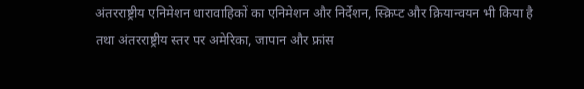अंतरराष्ट्रीय एनिमेशन धारावाहिकों का एनिमेशन और निर्देशन, स्क्रिप्ट और क्रियान्वयन भी किया है तथा अंतरराष्ट्रीय स्तर पर अमेरिका, जापान और फ्रांस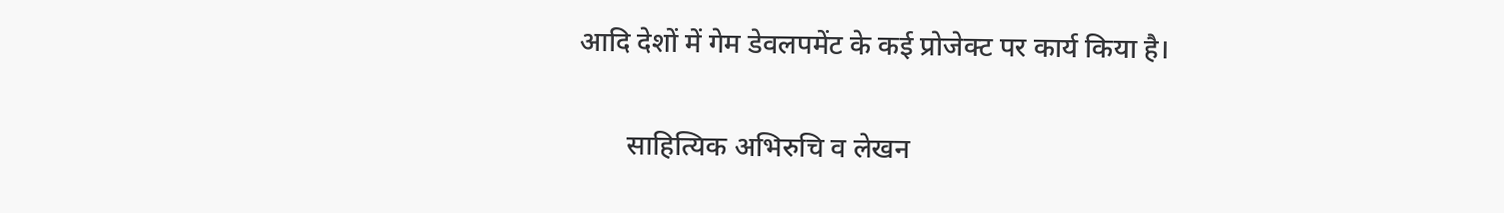आदि देशों में गेम डेवलपमेंट के कई प्रोजेक्ट पर कार्य किया है।

       साहित्यिक अभिरुचि व लेखन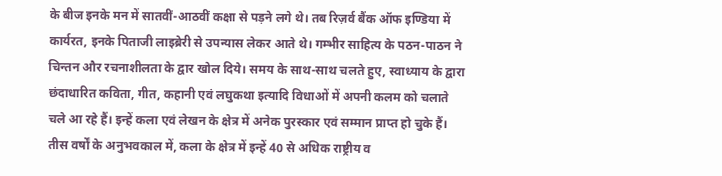के बीज इनके मन में सातवीं-आठवीं कक्षा से पड़ने लगे थे। तब रिज़र्व बैंक ऑफ इण्डिया में कार्यरत, इनके पिताजी लाइब्रेरी से उपन्यास लेकर आते थे। गम्भीर साहित्य के पठन-पाठन ने चिन्तन और रचनाशीलता के द्वार खोल दिये। समय के साथ-साथ चलते हुए, स्वाध्याय के द्वारा छंदाधारित कविता, गीत, कहानी एवं लघुकथा इत्यादि विधाओं में अपनी कलम को चलाते चले आ रहे हैं। इन्हें कला एवं लेखन के क्षेत्र में अनेक पुरस्कार एवं सम्मान प्राप्त हो चुके हैं। तीस वर्षों के अनुभवकाल में, कला के क्षेत्र में इन्हें 40 से अधिक राष्ट्रीय व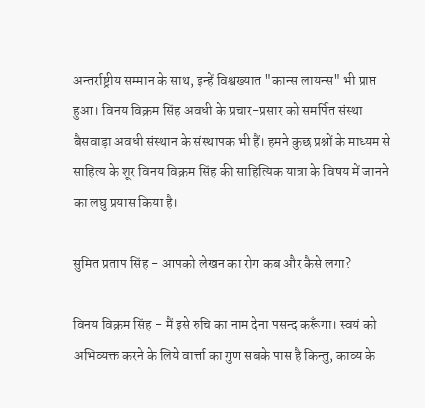अन्तर्राष्ट्रीय सम्मान के साथ, इन्हें विश्वख्यात "कान्स लायन्स" भी प्राप्त हुआ। विनय विक्रम सिंह अवधी के प्रचार-प्रसार को समर्पित संस्था बैसवाड़ा अवधी संस्थान के संस्थापक भी हैं। हमने कुछ प्रश्नों के माध्यम से साहित्य के शूर विनय विक्रम सिंह की साहित्यिक यात्रा के विषय में जानने का लघु प्रयास किया है।

सुमित प्रताप सिंह - आपको लेखन का रोग कब और कैसे लगा?

विनय विक्रम सिंह - मैं इसे रुचि का नाम देना पसन्द करूँगा। स्वयं को अभिव्यक्त करने के लिये वार्त्ता का गुण सबके पास है किन्तु, काव्य के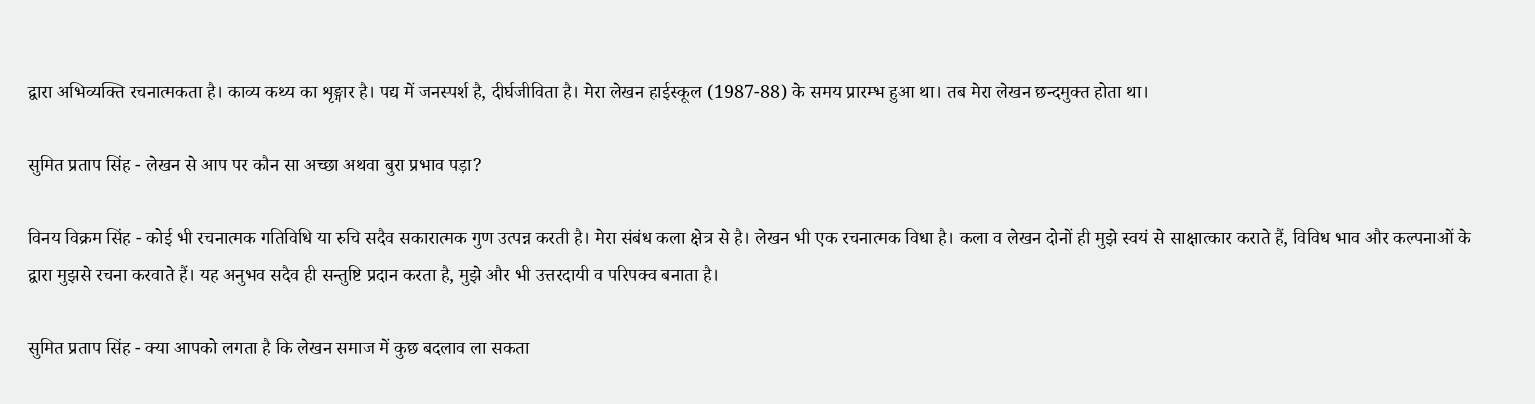द्वारा अभिव्यक्ति रचनात्मकता है। काव्य कथ्य का शृङ्गार है। पद्य में जनस्पर्श है, दीर्घजीविता है। मेरा लेखन हाईस्कूल (1987-88) के समय प्रारम्भ हुआ था। तब मेरा लेखन छन्दमुक्त होता था।

सुमित प्रताप सिंह - लेखन से आप पर कौन सा अच्छा अथवा बुरा प्रभाव पड़ा?

विनय विक्रम सिंह - कोई भी रचनात्मक गतिविधि या रुचि सदैव सकारात्मक गुण उत्पन्न करती है। मेरा संबंध कला क्षेत्र से है। लेखन भी एक रचनात्मक विधा है। कला व लेखन दोनों ही मुझे स्वयं से साक्षात्कार कराते हैं, विविध भाव और कल्पनाओं के द्वारा मुझसे रचना करवाते हैं। यह अनुभव सदैव ही सन्तुष्टि प्रदान करता है, मुझे और भी उत्तरदायी व परिपक्व बनाता है।

सुमित प्रताप सिंह - क्या आपको लगता है कि लेखन समाज में कुछ बदलाव ला सकता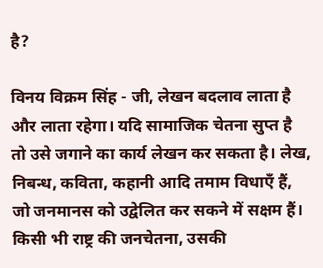है?

विनय विक्रम सिंह - जी, लेखन बदलाव लाता है और लाता रहेगा। यदि सामाजिक चेतना सुप्त है तो उसे जगाने का कार्य लेखन कर सकता है। लेख, निबन्ध, कविता, कहानी आदि तमाम विधाएँ हैं, जो जनमानस को उद्वेलित कर सकने में सक्षम हैं। किसी भी राष्ट्र की जनचेतना, उसकी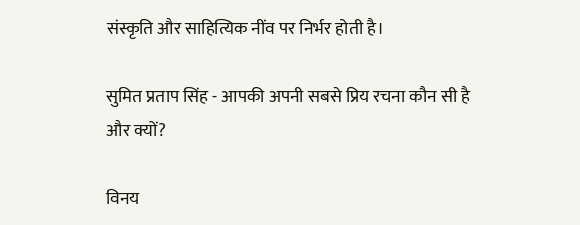संस्कृति और साहित्यिक नींव पर निर्भर होती है।

सुमित प्रताप सिंह - आपकी अपनी सबसे प्रिय रचना कौन सी है और क्यों?

विनय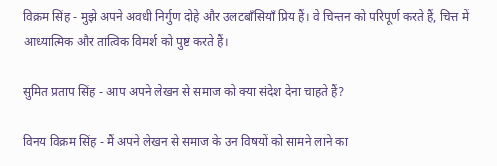विक्रम सिंह - मुझे अपने अवधी निर्गुण दोहे और उलटबाँसियाँ प्रिय हैं। वे चिन्तन को परिपूर्ण करते हैं, चित्त में आध्यात्मिक और तात्विक विमर्श को पुष्ट करते हैं।

सुमित प्रताप सिंह - आप अपने लेखन से समाज को क्या संदेश देना चाहते हैं?

विनय विक्रम सिंह - मैं अपने लेखन से समाज के उन विषयों को सामने लाने का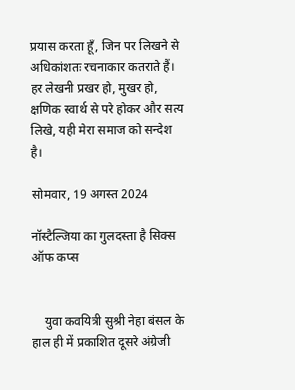प्रयास करता हूँ, जिन पर लिखने से अधिकांशतः रचनाकार कतराते हैं। हर लेखनी प्रखर हो, मुखर हो, क्षणिक स्वार्थ से परे होकर और सत्य लिखे, यही मेरा समाज को सन्देश है।

सोमवार, 19 अगस्त 2024

नॉस्टैल्जिया का गुलदस्ता है सिक्स ऑफ कप्स


    युवा कवयित्री सुश्री नेहा बंसल के हाल ही में प्रकाशित दूसरे अंग्रेजी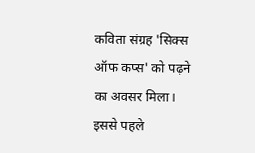कविता संग्रह 'सिक्स ऑफ कप्स' को पढ़ने का अवसर मिला। इससे पहले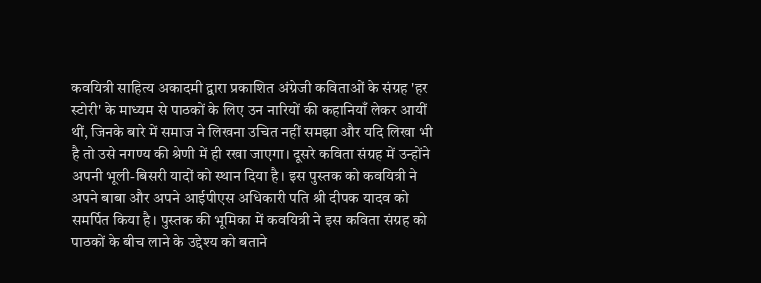कवयित्री साहित्य अकादमी द्वारा प्रकाशित अंग्रेजी कविताओं के संग्रह 'हर स्टोरी' के माध्यम से पाठकों के लिए उन नारियों की कहानियाँ लेकर आयीं थीं, जिनके बारे में समाज ने लिखना उचित नहीं समझा और यदि लिखा भी है तो उसे नगण्य की श्रेणी में ही रखा जाएगा। दूसरे कविता संग्रह में उन्होंने अपनी भूली-बिसरी यादों को स्थान दिया है। इस पुस्तक को कवयित्री ने अपने बाबा और अपने आईपीएस अधिकारी पति श्री दीपक यादव को समर्पित किया है। पुस्तक की भूमिका में कवयित्री ने इस कविता संग्रह को पाठकों के बीच लाने के उद्देश्य को बताने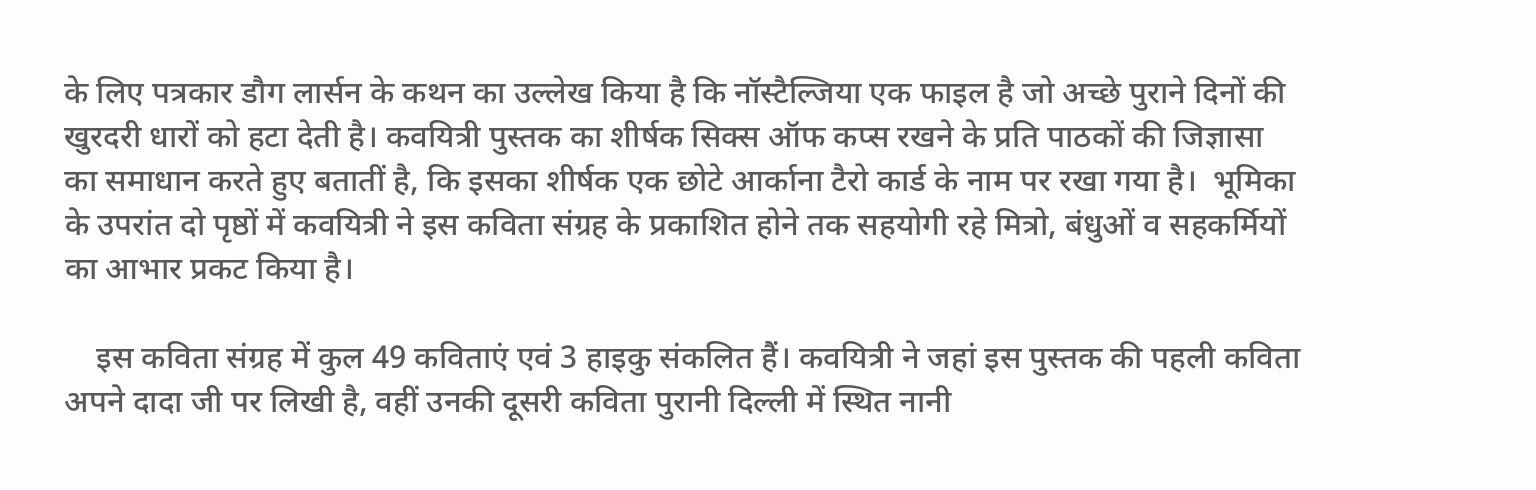के लिए पत्रकार डौग लार्सन के कथन का उल्लेख किया है कि नॉस्टैल्जिया एक फाइल है जो अच्छे पुराने दिनों की खुरदरी धारों को हटा देती है। कवयित्री पुस्तक का शीर्षक सिक्स ऑफ कप्स रखने के प्रति पाठकों की जिज्ञासा का समाधान करते हुए बतातीं है, कि इसका शीर्षक एक छोटे आर्काना टैरो कार्ड के नाम पर रखा गया है।  भूमिका के उपरांत दो पृष्ठों में कवयित्री ने इस कविता संग्रह के प्रकाशित होने तक सहयोगी रहे मित्रो, बंधुओं व सहकर्मियों का आभार प्रकट किया है।

    इस कविता संग्रह में कुल 49 कविताएं एवं 3 हाइकु संकलित हैं। कवयित्री ने जहां इस पुस्तक की पहली कविता अपने दादा जी पर लिखी है, वहीं उनकी दूसरी कविता पुरानी दिल्ली में स्थित नानी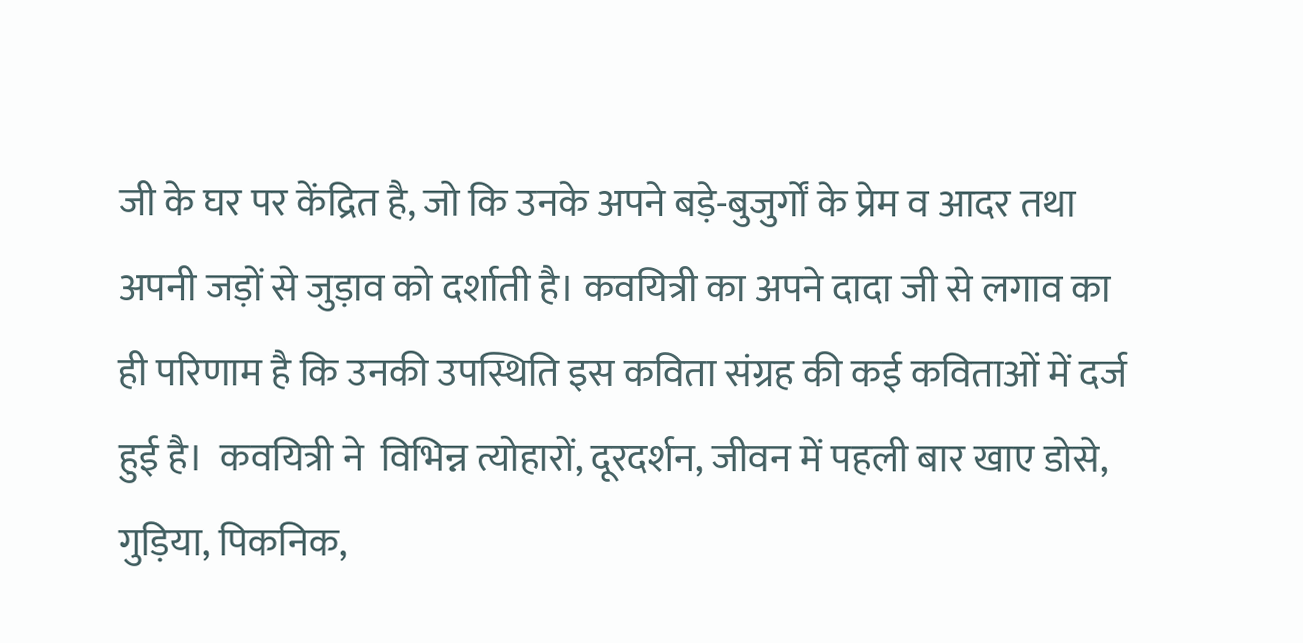जी के घर पर केंद्रित है, जो कि उनके अपने बड़े-बुजुर्गों के प्रेम व आदर तथा अपनी जड़ों से जुड़ाव को दर्शाती है। कवयित्री का अपने दादा जी से लगाव का ही परिणाम है कि उनकी उपस्थिति इस कविता संग्रह की कई कविताओं में दर्ज हुई है।  कवयित्री ने  विभिन्न त्योहारों, दूरदर्शन, जीवन में पहली बार खाए डोसे, गुड़िया, पिकनिक,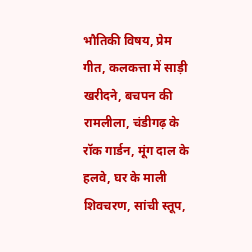भौतिकी विषय, प्रेम गीत, कलकत्ता में साड़ी खरीदने, बचपन की रामलीला, चंडीगढ़ के रॉक गार्डन, मूंग दाल के हलवे, घर के माली शिवचरण, सांची स्तूप,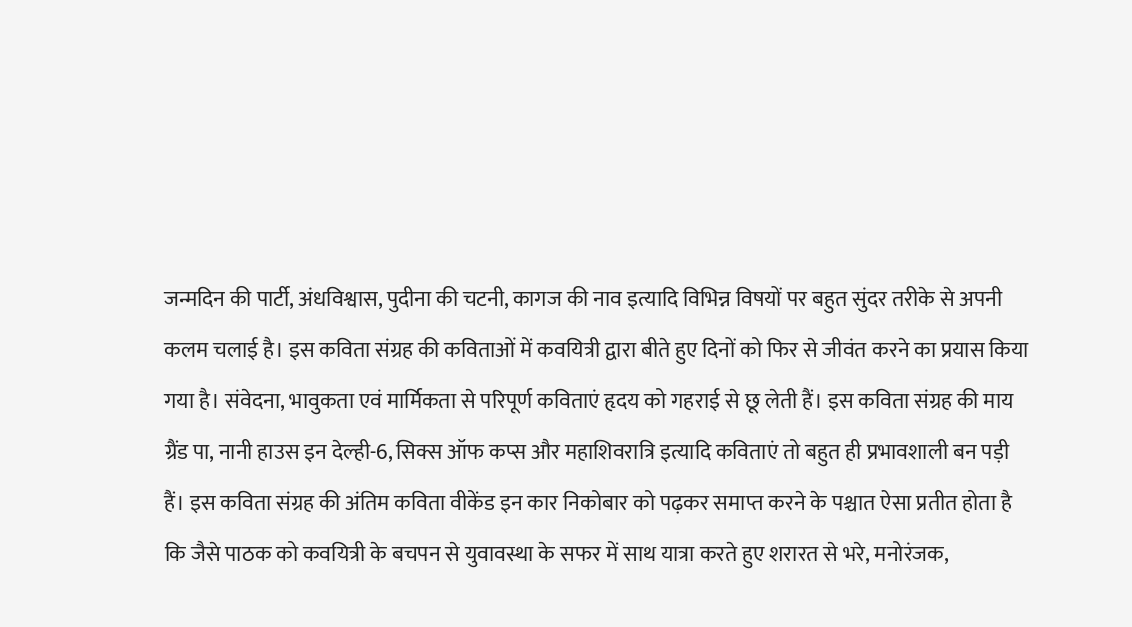जन्मदिन की पार्टी, अंधविश्वास, पुदीना की चटनी, कागज की नाव इत्यादि विभिन्न विषयों पर बहुत सुंदर तरीके से अपनी कलम चलाई है। इस कविता संग्रह की कविताओं में कवयित्री द्वारा बीते हुए दिनों को फिर से जीवंत करने का प्रयास किया गया है। संवेदना, भावुकता एवं मार्मिकता से परिपूर्ण कविताएं हृदय को गहराई से छू लेती हैं। इस कविता संग्रह की माय ग्रैंड पा, नानी हाउस इन देल्ही-6, सिक्स ऑफ कप्स और महाशिवरात्रि इत्यादि कविताएं तो बहुत ही प्रभावशाली बन पड़ी हैं। इस कविता संग्रह की अंतिम कविता वीकेंड इन कार निकोबार को पढ़कर समाप्त करने के पश्चात ऐसा प्रतीत होता है कि जैसे पाठक को कवयित्री के बचपन से युवावस्था के सफर में साथ यात्रा करते हुए शरारत से भरे, मनोरंजक,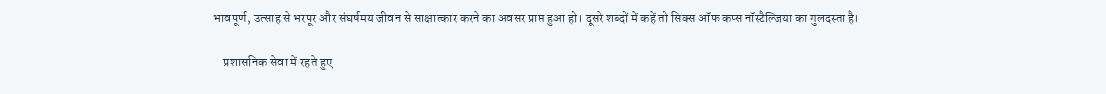भावपूर्ण, उत्साह से भरपूर और संघर्षमय जीवन से साक्षात्कार करने का अवसर प्राप्त हुआ हो। दूसरे शब्दों में कहें तो सिक्स ऑफ कप्स नॉस्टैल्जिया का गुलदस्ता है।

    प्रशासनिक सेवा में रहते हुए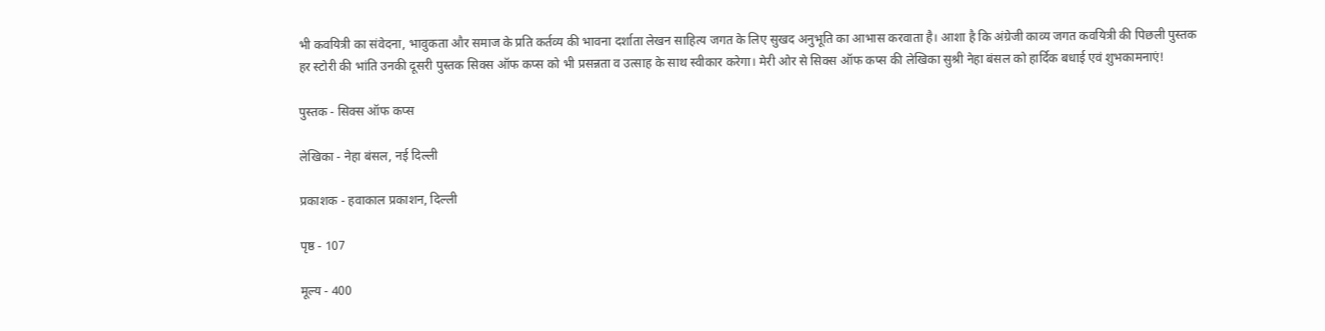भी कवयित्री का संवेदना, भावुकता और समाज के प्रति कर्तव्य की भावना दर्शाता लेखन साहित्य जगत के लिए सुखद अनुभूति का आभास करवाता है। आशा है कि अंग्रेजी काव्य जगत कवयित्री की पिछली पुस्तक हर स्टोरी की भांति उनकी दूसरी पुस्तक सिक्स ऑफ कप्स को भी प्रसन्नता व उत्साह के साथ स्वीकार करेगा। मेरी ओर से सिक्स ऑफ कप्स की लेखिका सुश्री नेहा बंसल को हार्दिक बधाई एवं शुभकामनाएं!

पुस्तक - सिक्स ऑफ कप्स

लेखिका - नेहा बंसल, नई दिल्ली

प्रकाशक - हवाकाल प्रकाशन, दिल्ली

पृष्ठ - 107

मूल्य - 400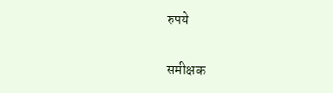रुपये

समीक्षक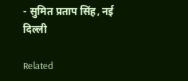- सुमित प्रताप सिंह, नई दिल्ली

Related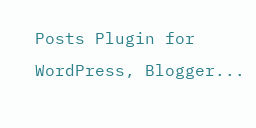Posts Plugin for WordPress, Blogger...